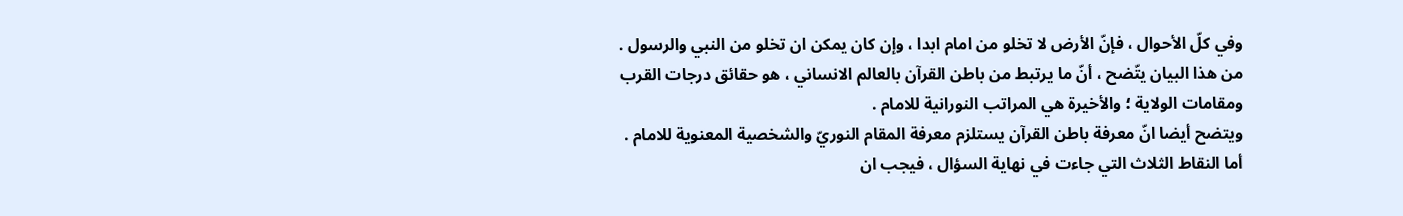وفي كلّ الأحوال ، فإنّ الأرض لا تخلو من امام ابدا ، وإن كان يمكن ان تخلو من النبي والرسول .
من هذا البيان يتّضح ، أنّ ما يرتبط من باطن القرآن بالعالم الانساني ، هو حقائق درجات القرب ومقامات الولاية ؛ والأخيرة هي المراتب النورانية للامام .
ويتضح أيضا انّ معرفة باطن القرآن يستلزم معرفة المقام النوريّ والشخصية المعنوية للامام .
أما النقاط الثلاث التي جاءت في نهاية السؤال ، فيجب ان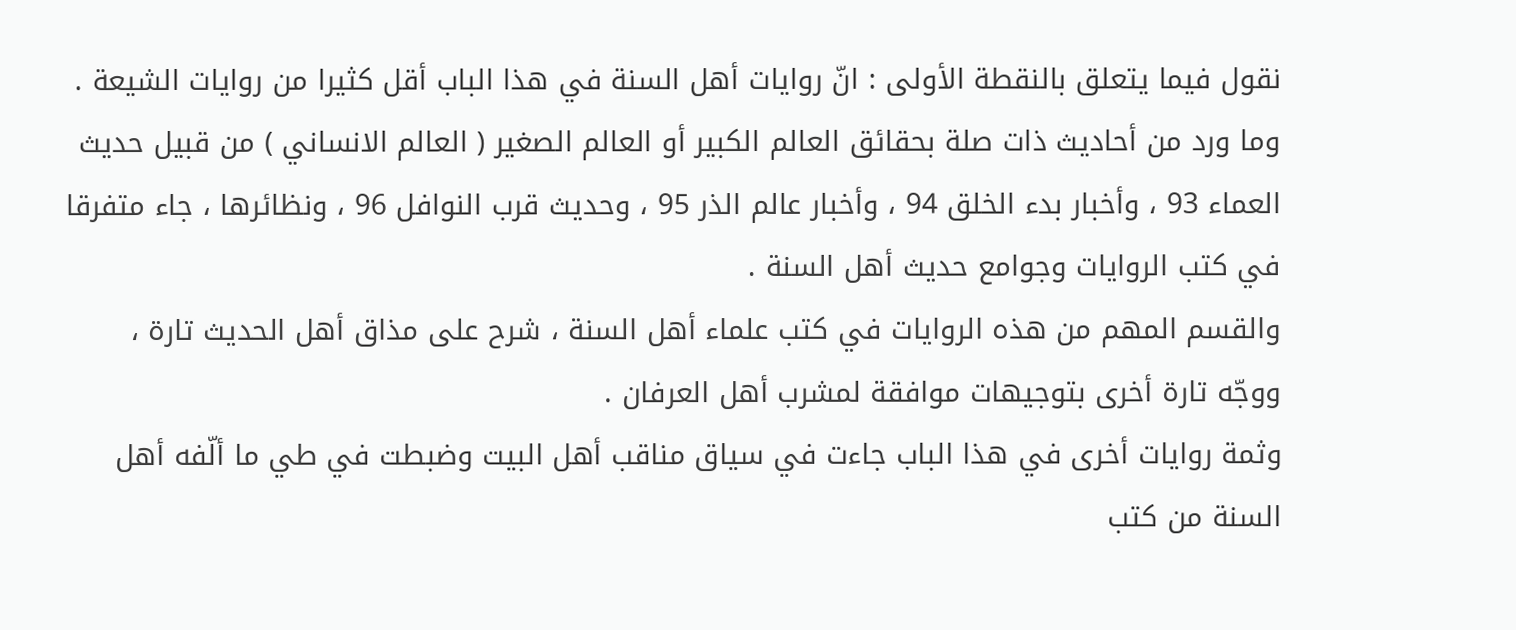نقول فيما يتعلق بالنقطة الأولى : انّ روايات أهل السنة في هذا الباب أقل كثيرا من روايات الشيعة .
وما ورد من أحاديث ذات صلة بحقائق العالم الكبير أو العالم الصغير ( العالم الانساني ) من قبيل حديث العماء 93 ، وأخبار بدء الخلق 94 ، وأخبار عالم الذر 95 ، وحديث قرب النوافل 96 ، ونظائرها ، جاء متفرقا في كتب الروايات وجوامع حديث أهل السنة .
والقسم المهم من هذه الروايات في كتب علماء أهل السنة ، شرح على مذاق أهل الحديث تارة ، ووجّه تارة أخرى بتوجيهات موافقة لمشرب أهل العرفان .
وثمة روايات أخرى في هذا الباب جاءت في سياق مناقب أهل البيت وضبطت في طي ما ألّفه أهل السنة من كتب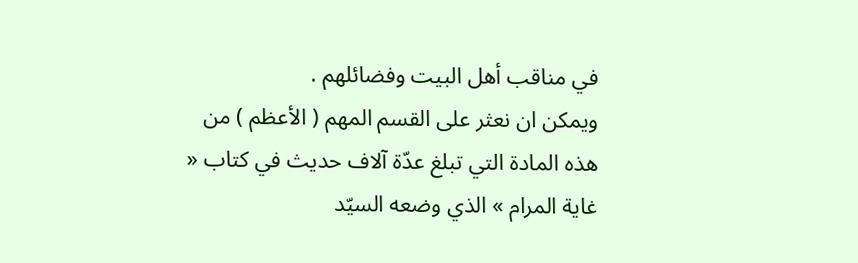في مناقب أهل البيت وفضائلهم .
ويمكن ان نعثر على القسم المهم ( الأعظم ) من هذه المادة التي تبلغ عدّة آلاف حديث في كتاب « غاية المرام » الذي وضعه السيّد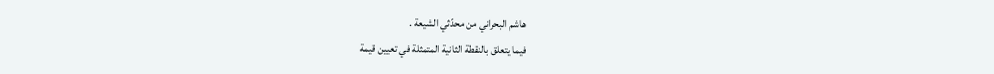هاشم البحراني من محدّثي الشيعة .
فيما يتعلق بالنقطة الثانية المتمثلة في تعيين قيمة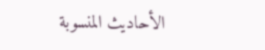الأحاديث المنسوبة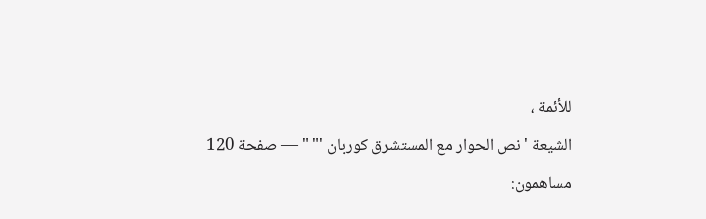للأئمة ،
الشيعة ' نص الحوار مع المستشرق كوربان '" " — صفحة 120
مساهمون: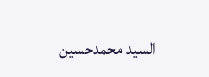السيد محمدحسين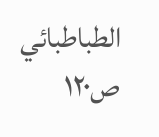الطباطبائي
ص١٢٠